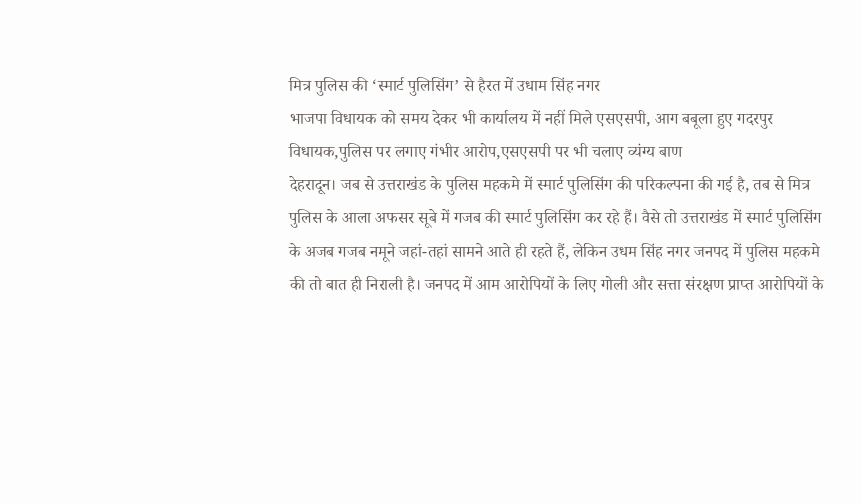मित्र पुलिस की ‘स्मार्ट पुलिसिंग’ से हैरत में उधाम सिंह नगर
भाजपा विधायक को समय देकर भी कार्यालय में नहीं मिले एसएसपी, आग बबूला हुए गदरपुर विधायक,पुलिस पर लगाए गंभीर आरोप,एसएसपी पर भी चलाए व्यंग्य बाण
देहरादून। जब से उत्तराखंड के पुलिस महकमे में स्मार्ट पुलिसिंग की परिकल्पना की गई है, तब से मित्र पुलिस के आला अफसर सूबे में गजब की स्मार्ट पुलिसिंग कर रहे हैं। वैसे तो उत्तराखंड में स्मार्ट पुलिसिंग के अजब गजब नमूने जहां-तहां सामने आते ही रहते हैं, लेकिन उधम सिंह नगर जनपद में पुलिस महकमे की तो बात ही निराली है। जनपद में आम आरोपियों के लिए गोली और सत्ता संरक्षण प्राप्त आरोपियों के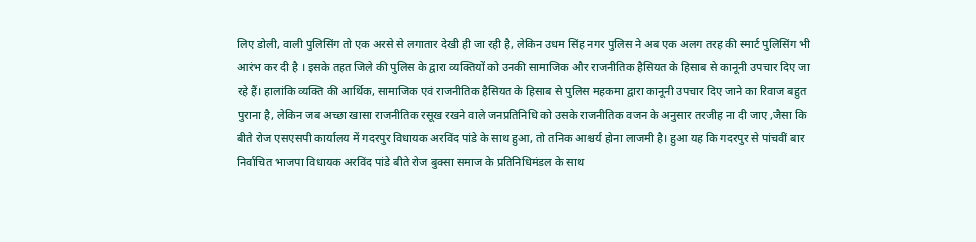लिए डोली, वाली पुलिसिंग तो एक अरसे से लगातार देखी ही जा रही है, लेकिन उधम सिंह नगर पुलिस ने अब एक अलग तरह की स्मार्ट पुलिसिंग भी आरंभ कर दी है । इसके तहत जिले की पुलिस के द्वारा व्यक्तियों को उनकी सामाजिक और राजनीतिक हैसियत के हिसाब से कानूनी उपचार दिए जा रहे हैं। हालांकि व्यक्ति की आर्थिक, सामाजिक एवं राजनीतिक हैसियत के हिसाब से पुलिस महकमा द्वारा कानूनी उपचार दिए जाने का रिवाज बहुत पुराना है, लेकिन जब अच्छा खासा राजनीतिक रसूख रखने वाले जनप्रतिनिधि को उसके राजनीतिक वजन के अनुसार तरजीह ना दी जाए ,जैसा कि बीते रोज एसएसपी कार्यालय में गदरपुर विधायक अरविंद पांडे के साथ हुआ, तो तनिक आश्चर्य होना लाजमी है। हुआ यह कि गदरपुर से पांचवीं बार निर्वाचित भाजपा विधायक अरविंद पांडे बीते रोज बुक्सा समाज के प्रतिनिधिमंडल के साथ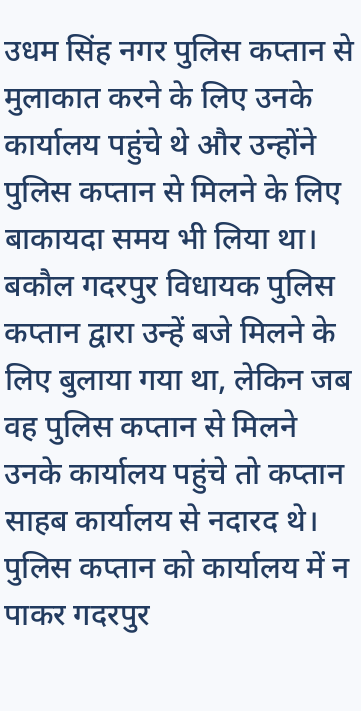उधम सिंह नगर पुलिस कप्तान से मुलाकात करने के लिए उनके कार्यालय पहुंचे थे और उन्होंने पुलिस कप्तान से मिलने के लिए बाकायदा समय भी लिया था। बकौल गदरपुर विधायक पुलिस कप्तान द्वारा उन्हें बजे मिलने के लिए बुलाया गया था, लेकिन जब वह पुलिस कप्तान से मिलने उनके कार्यालय पहुंचे तो कप्तान साहब कार्यालय से नदारद थे। पुलिस कप्तान को कार्यालय में न पाकर गदरपुर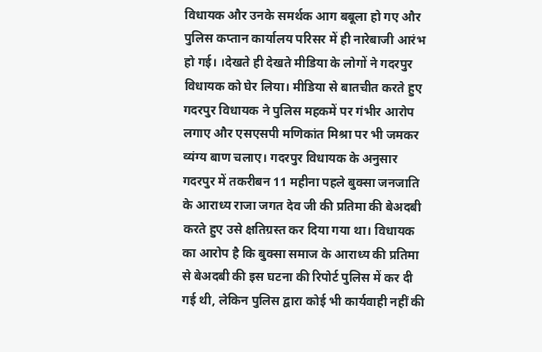विधायक और उनके समर्थक आग बबूला हो गए और पुलिस कप्तान कार्यालय परिसर में ही नारेबाजी आरंभ हो गई। ।देखते ही देखते मीडिया के लोगों ने गदरपुर विधायक को घेर लिया। मीडिया से बातचीत करते हुए गदरपुर विधायक ने पुलिस महकमें पर गंभीर आरोप लगाए और एसएसपी मणिकांत मिश्रा पर भी जमकर व्यंग्य बाण चलाए। गदरपुर विधायक के अनुसार गदरपुर में तकरीबन 11 महीना पहले बुक्सा जनजाति के आराध्य राजा जगत देव जी की प्रतिमा की बेअदबी करते हुए उसे क्षतिग्रस्त कर दिया गया था। विधायक का आरोप है कि बुक्सा समाज के आराध्य की प्रतिमा से बेअदबी की इस घटना की रिपोर्ट पुलिस में कर दी गई थी, लेकिन पुलिस द्वारा कोई भी कार्यवाही नहीं की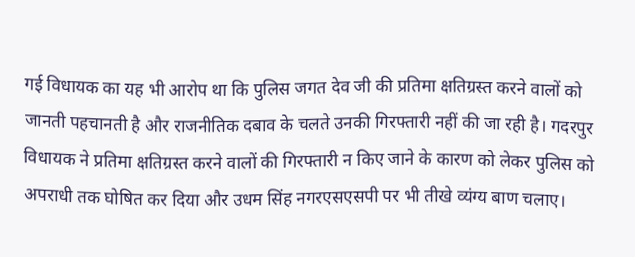गई विधायक का यह भी आरोप था कि पुलिस जगत देव जी की प्रतिमा क्षतिग्रस्त करने वालों को जानती पहचानती है और राजनीतिक दबाव के चलते उनकी गिरफ्तारी नहीं की जा रही है। गदरपुर विधायक ने प्रतिमा क्षतिग्रस्त करने वालों की गिरफ्तारी न किए जाने के कारण को लेकर पुलिस को अपराधी तक घोषित कर दिया और उधम सिंह नगरएसएसपी पर भी तीखे व्यंग्य बाण चलाए।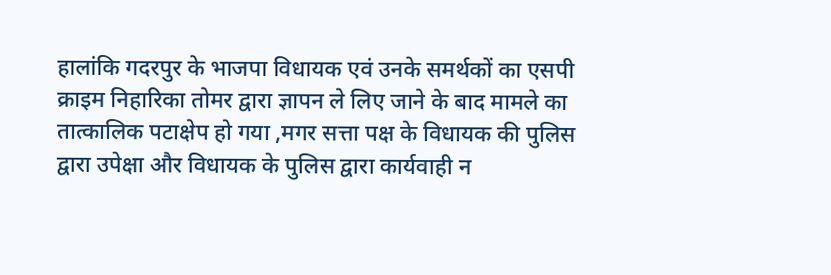हालांकि गदरपुर के भाजपा विधायक एवं उनके समर्थकों का एसपी क्राइम निहारिका तोमर द्वारा ज्ञापन ले लिए जाने के बाद मामले का तात्कालिक पटाक्षेप हो गया ,मगर सत्ता पक्ष के विधायक की पुलिस द्वारा उपेक्षा और विधायक के पुलिस द्वारा कार्यवाही न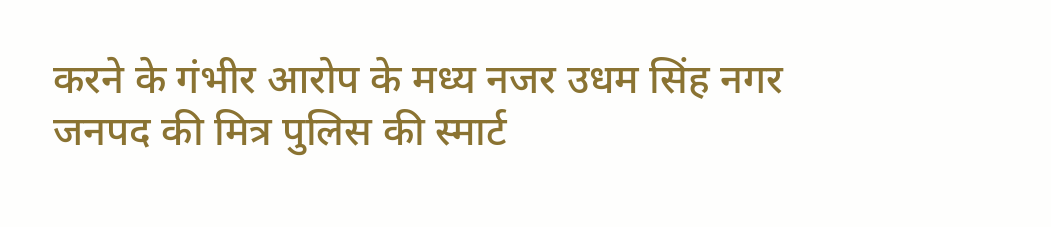करने के गंभीर आरोप के मध्य नजर उधम सिंह नगर जनपद की मित्र पुलिस की स्मार्ट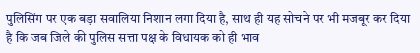पुलिसिंग पर एक बड़ा सवालिया निशान लगा दिया है, साथ ही यह सोचने पर भी मजबूर कर दिया है कि जब जिले की पुलिस सत्ता पक्ष के विधायक को ही भाव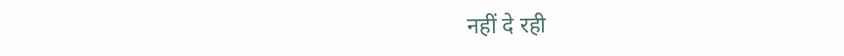नहीं दे रही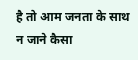है तो आम जनता के साथ न जाने कैसा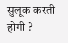सुलूक करती होगी ?